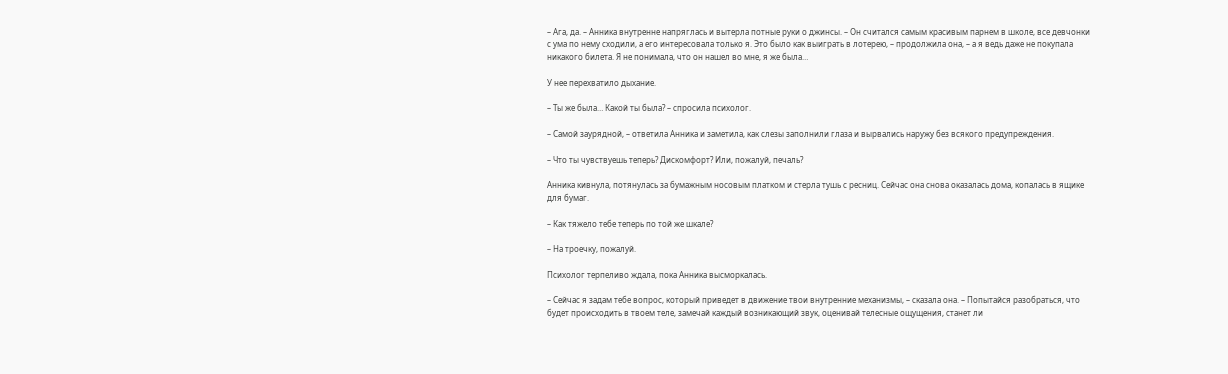– Ага, да. – Анника внутренне напряглась и вытерла потные руки о джинсы. – Он считался самым красивым парнем в школе, все девчонки с ума по нему сходили, а его интересовала только я. Это было как выиграть в лотерею, – продолжила она, – а я ведь даже не покупала никакого билета. Я не понимала, что он нашел во мне, я же была…

У нее перехватило дыхание.

– Ты же была… Какой ты была? – спросила психолог.

– Самой заурядной, – ответила Анника и заметила, как слезы заполнили глаза и вырвались наружу без всякого предупреждения.

– Что ты чувствуешь теперь? Дискомфорт? Или, пожалуй, печаль?

Анника кивнула, потянулась за бумажным носовым платком и стерла тушь с ресниц. Сейчас она снова оказалась дома, копалась в ящике для бумаг.

– Как тяжело тебе теперь по той же шкале?

– На троечку, пожалуй.

Психолог терпеливо ждала, пока Анника высморкалась.

– Сейчас я задам тебе вопрос, который приведет в движение твои внутренние механизмы, – сказала она. – Попытайся разобраться, что будет происходить в твоем теле, замечай каждый возникающий звук, оценивай телесные ощущения, станет ли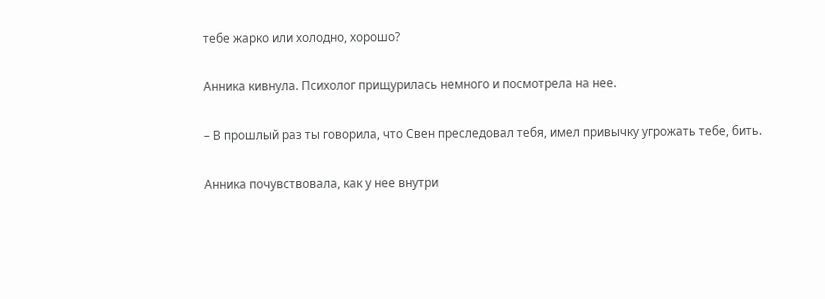тебе жарко или холодно, хорошо?

Анника кивнула. Психолог прищурилась немного и посмотрела на нее.

– В прошлый раз ты говорила, что Свен преследовал тебя, имел привычку угрожать тебе, бить.

Анника почувствовала, как у нее внутри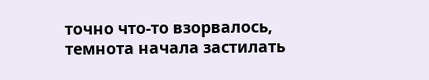точно что-то взорвалось, темнота начала застилать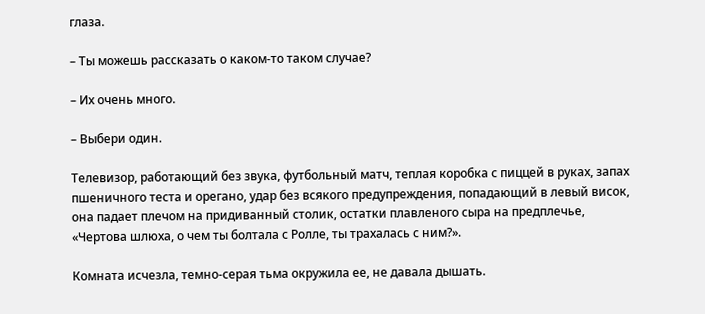глаза.

– Ты можешь рассказать о каком-то таком случае?

– Их очень много.

– Выбери один.

Телевизор, работающий без звука, футбольный матч, теплая коробка с пиццей в руках, запах пшеничного теста и орегано, удар без всякого предупреждения, попадающий в левый висок, она падает плечом на придиванный столик, остатки плавленого сыра на предплечье, «Чертова шлюха, о чем ты болтала с Ролле, ты трахалась с ним?».

Комната исчезла, темно-серая тьма окружила ее, не давала дышать.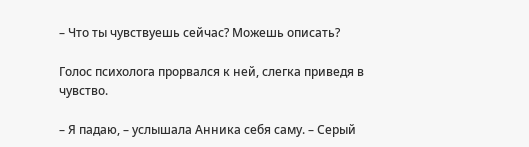– Что ты чувствуешь сейчас? Можешь описать?

Голос психолога прорвался к ней, слегка приведя в чувство.

– Я падаю, – услышала Анника себя саму. – Серый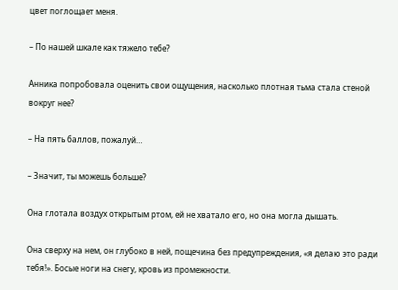цвет поглощает меня.

– По нашей шкале как тяжело тебе?

Анника попробовала оценить свои ощущения, насколько плотная тьма стала стеной вокруг нее?

– На пять баллов, пожалуй…

– Значит, ты можешь больше?

Она глотала воздух открытым ртом, ей не хватало его, но она могла дышать.

Она сверху на нем, он глубоко в ней, пощечина без предупреждения, «я делаю это ради тебя!». Босые ноги на снегу, кровь из промежности.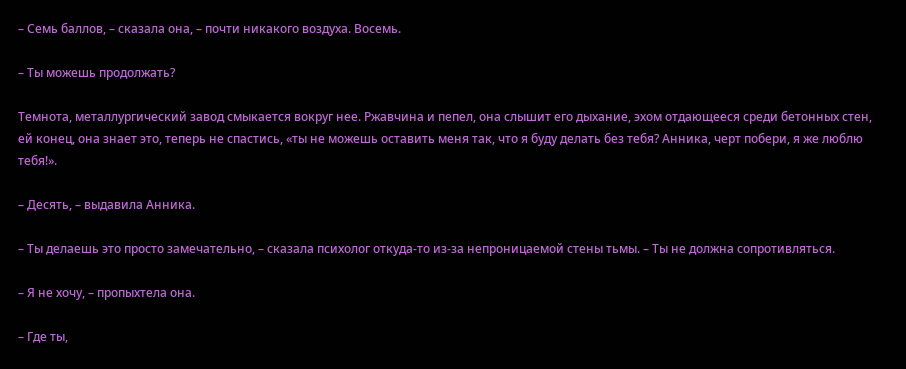– Семь баллов, – сказала она, – почти никакого воздуха. Восемь.

– Ты можешь продолжать?

Темнота, металлургический завод смыкается вокруг нее. Ржавчина и пепел, она слышит его дыхание, эхом отдающееся среди бетонных стен, ей конец, она знает это, теперь не спастись, «ты не можешь оставить меня так, что я буду делать без тебя? Анника, черт побери, я же люблю тебя!».

– Десять, – выдавила Анника.

– Ты делаешь это просто замечательно, – сказала психолог откуда-то из-за непроницаемой стены тьмы. – Ты не должна сопротивляться.

– Я не хочу, – пропыхтела она.

– Где ты,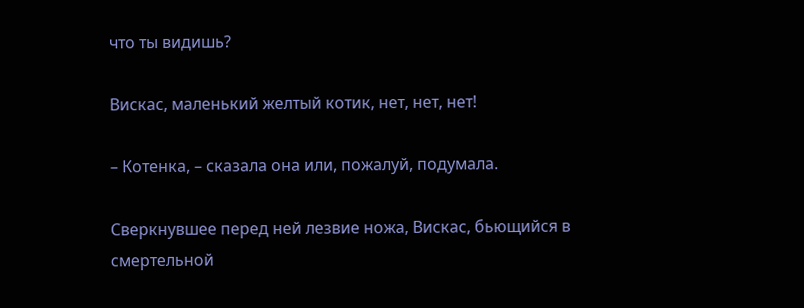что ты видишь?

Вискас, маленький желтый котик, нет, нет, нет!

– Котенка, – сказала она или, пожалуй, подумала.

Сверкнувшее перед ней лезвие ножа, Вискас, бьющийся в смертельной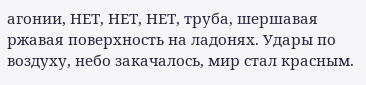агонии, НЕТ, НЕТ, НЕТ, труба, шершавая ржавая поверхность на ладонях. Удары по воздуху, небо закачалось, мир стал красным.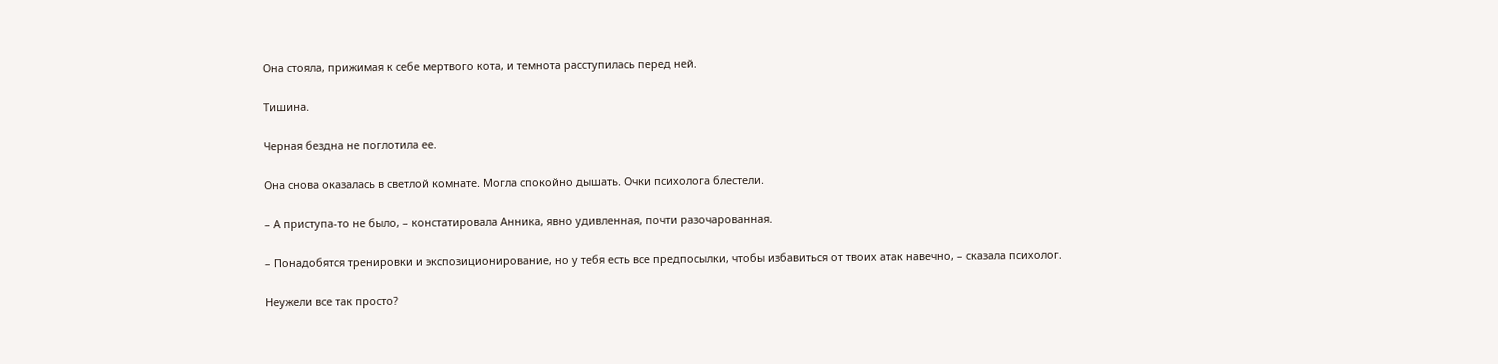Она стояла, прижимая к себе мертвого кота, и темнота расступилась перед ней.

Тишина.

Черная бездна не поглотила ее.

Она снова оказалась в светлой комнате. Могла спокойно дышать. Очки психолога блестели.

– А приступа-то не было, – констатировала Анника, явно удивленная, почти разочарованная.

– Понадобятся тренировки и экспозиционирование, но у тебя есть все предпосылки, чтобы избавиться от твоих атак навечно, – сказала психолог.

Неужели все так просто?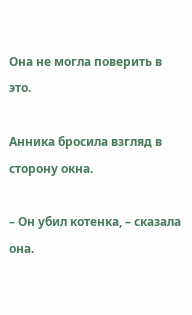Она не могла поверить в это.

Анника бросила взгляд в сторону окна.

– Он убил котенка, – сказала она.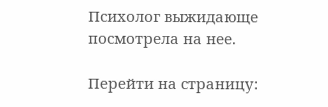Психолог выжидающе посмотрела на нее.

Перейти на страницу: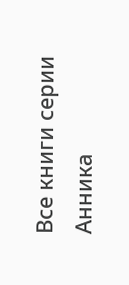Все книги серии Анника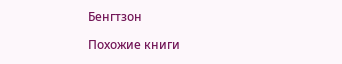Бенгтзон

Похожие книги